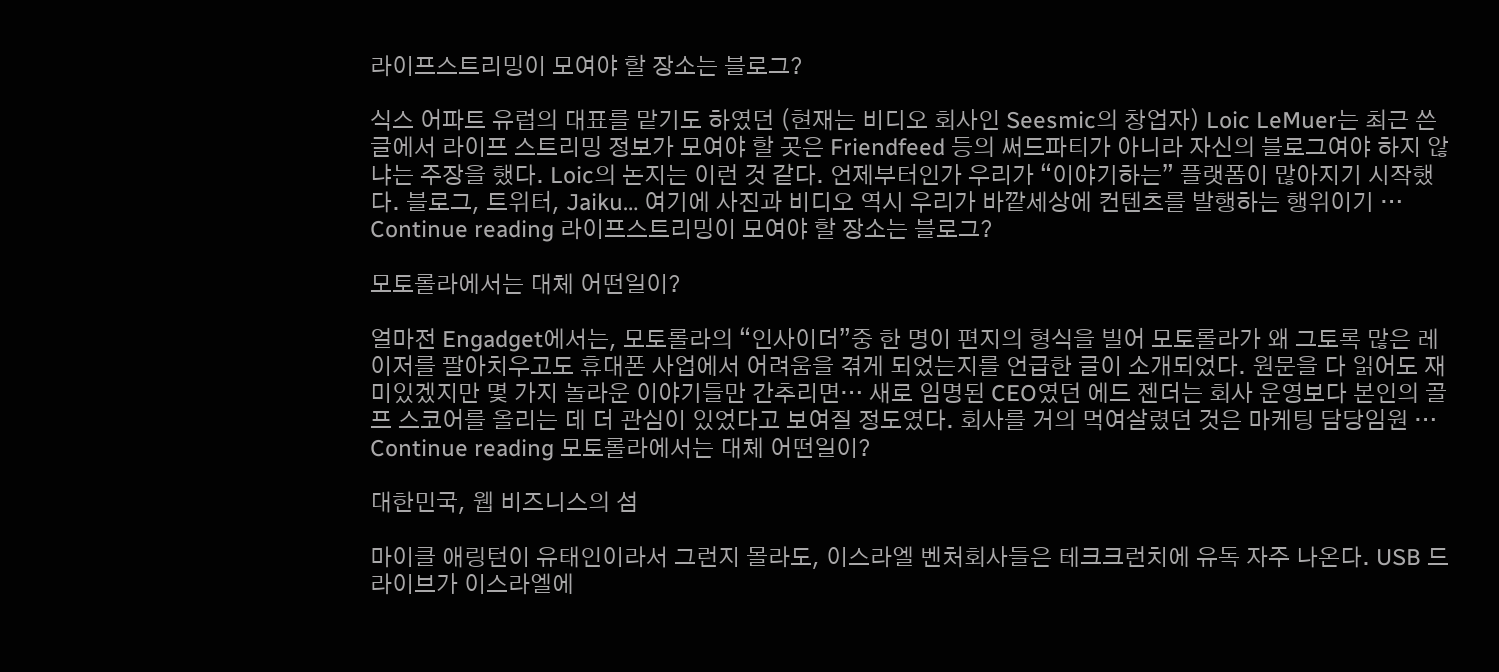라이프스트리밍이 모여야 할 장소는 블로그?

식스 어파트 유럽의 대표를 맡기도 하였던 (현재는 비디오 회사인 Seesmic의 창업자) Loic LeMuer는 최근 쓴 글에서 라이프 스트리밍 정보가 모여야 할 곳은 Friendfeed 등의 써드파티가 아니라 자신의 블로그여야 하지 않냐는 주장을 했다. Loic의 논지는 이런 것 같다. 언제부터인가 우리가 “이야기하는” 플랫폼이 많아지기 시작했다. 블로그, 트위터, Jaiku… 여기에 사진과 비디오 역시 우리가 바깥세상에 컨텐츠를 발행하는 행위이기 … Continue reading 라이프스트리밍이 모여야 할 장소는 블로그?

모토롤라에서는 대체 어떤일이?

얼마전 Engadget에서는, 모토롤라의 “인사이더”중 한 명이 편지의 형식을 빌어 모토롤라가 왜 그토록 많은 레이저를 팔아치우고도 휴대폰 사업에서 어려움을 겪게 되었는지를 언급한 글이 소개되었다. 원문을 다 읽어도 재미있겠지만 몇 가지 놀라운 이야기들만 간추리면… 새로 임명된 CEO였던 에드 젠더는 회사 운영보다 본인의 골프 스코어를 올리는 데 더 관심이 있었다고 보여질 정도였다. 회사를 거의 먹여살렸던 것은 마케팅 담당임원 … Continue reading 모토롤라에서는 대체 어떤일이?

대한민국, 웹 비즈니스의 섬

마이클 애링턴이 유태인이라서 그런지 몰라도, 이스라엘 벤처회사들은 테크크런치에 유독 자주 나온다. USB 드라이브가 이스라엘에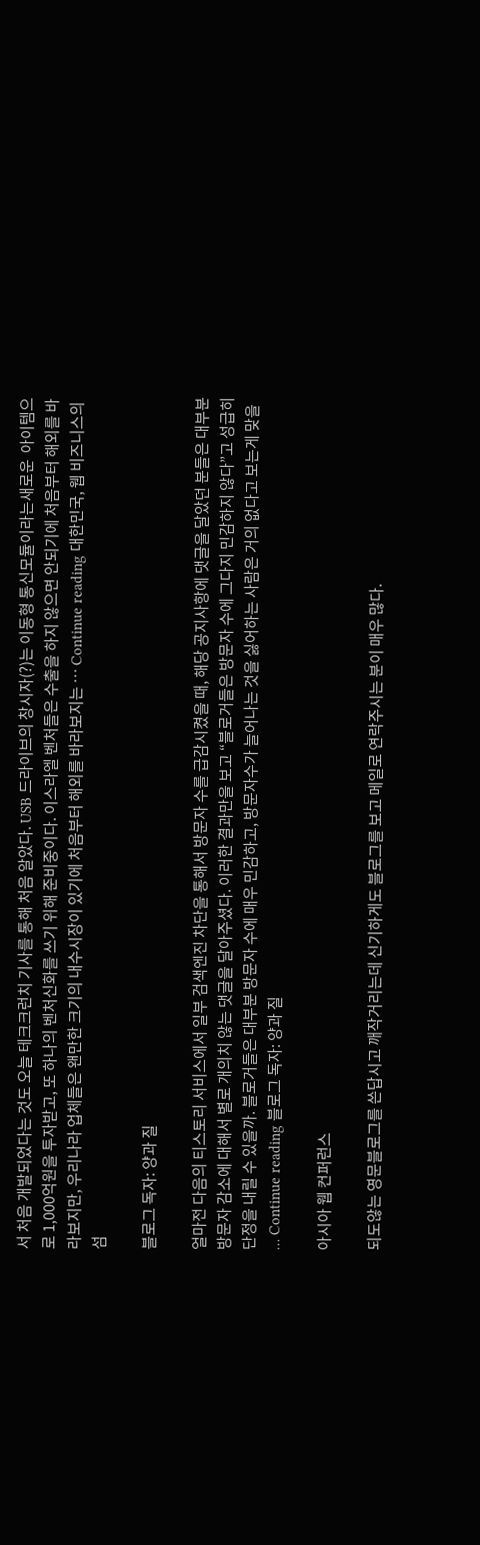서 처음 개발되었다는 것도 오늘 테크크런치 기사를 통해 처음 알았다. USB 드라이브의 창시자(?)는 이동형 통신모듈이라는새로운  아이템으로 1,000억원을 투자받고, 또 하나의 벤처신화를 쓰기 위해 준비중이다. 이스라엘 벤처들은 수출을 하지 않으면 안되기에 처음부터 해외를 바라보지만, 우리나라 업체들은 왠만한 크기의 내수시장이 있기에 처음부터 해외를 바라보지는 … Continue reading 대한민국, 웹 비즈니스의 섬

블로그 독자: 양과 질

얼마전 다음의 티스토리 서비스에서 일부 검색엔진 차단을 통해서 방문자 수를 급감시켰을 때, 해당 공지사항에 댓글을 달았던 분들은 대부분 방문자 감소에 대해서 별로 개의치 않는 댓글을 달아주셨다. 이러한 결과만을 보고 “블로거들은 방문자 수에 그다지 민감하지 않다”고 성급히 단정을 내릴 수 있을까. 블로거들은 대부분 방문자 수에 매우 민감하고, 방문자수가 늘어나는 것을 싫어하는 사람은 거의 없다고 보는게 맞을 … Continue reading 블로그 독자: 양과 질

아시아 웹 컨퍼런스

되도않는 영문블로그를 쓴답시고 깨작거리는데 신기하게도 블로그를 보고 메일로 연락주시는 분이 매우 많다.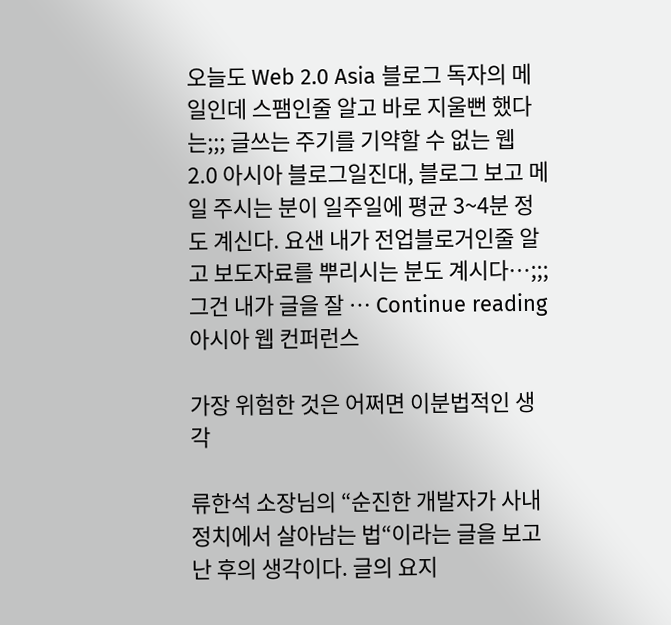오늘도 Web 2.0 Asia 블로그 독자의 메일인데 스팸인줄 알고 바로 지울뻔 했다는;;; 글쓰는 주기를 기약할 수 없는 웹 2.0 아시아 블로그일진대, 블로그 보고 메일 주시는 분이 일주일에 평균 3~4분 정도 계신다. 요샌 내가 전업블로거인줄 알고 보도자료를 뿌리시는 분도 계시다…;;; 그건 내가 글을 잘 … Continue reading 아시아 웹 컨퍼런스

가장 위험한 것은 어쩌면 이분법적인 생각

류한석 소장님의 “순진한 개발자가 사내정치에서 살아남는 법“이라는 글을 보고 난 후의 생각이다. 글의 요지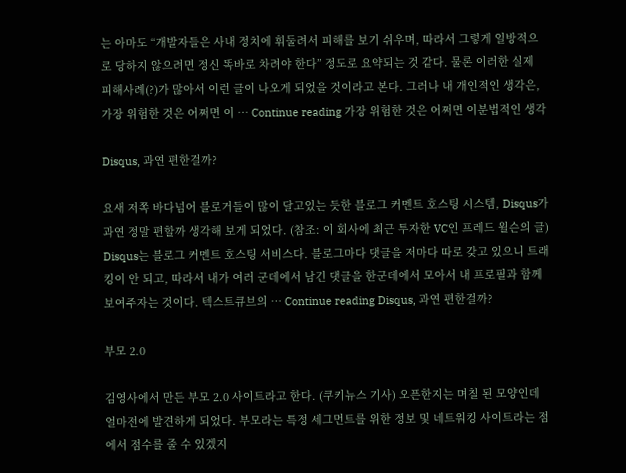는 아마도 “개발자들은 사내 정치에 휘둘려서 피해를 보기 쉬우며, 따라서 그렇게 일방적으로 당하지 않으려면 정신 똑바로 차려야 한다” 정도로 요약되는 것 같다. 물론 이러한 실제 피해사례(?)가 많아서 이런 글이 나오게 되었을 것이라고 본다. 그러나 내 개인적인 생각은, 가장 위험한 것은 어쩌면 이 … Continue reading 가장 위험한 것은 어쩌면 이분법적인 생각

Disqus, 과연 편한걸까?

요새 저쪽 바다넘어 블로거들이 많이 달고있는 듯한 블로그 커멘트 호스팅 시스템, Disqus가 과연 정말 편할까 생각해 보게 되었다. (참조: 이 회사에 최근 투자한 VC인 프레드 윌슨의 글) Disqus는 블로그 커멘트 호스팅 서비스다. 블로그마다 댓글을 저마다 따로 갖고 있으니 트래킹이 안 되고, 따라서 내가 여러 군데에서 남긴 댓글을 한군데에서 모아서 내 프로필과 함께 보여주자는 것이다. 텍스트큐브의 … Continue reading Disqus, 과연 편한걸까?

부모 2.0

김영사에서 만든 부모 2.0 사이트라고 한다. (쿠키뉴스 기사) 오픈한지는 며칠 된 모양인데 얼마전에 발견하게 되었다. 부모라는 특정 세그먼트를 위한 정보 및 네트워킹 사이트라는 점에서 점수를 줄 수 있겠지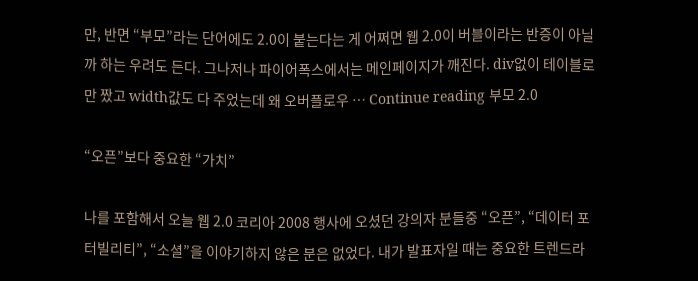만, 반면 “부모”라는 단어에도 2.0이 붙는다는 게 어쩌면 웹 2.0이 버블이라는 반증이 아닐까 하는 우려도 든다. 그나저나 파이어폭스에서는 메인페이지가 깨진다. div없이 테이블로만 짰고 width값도 다 주었는데 왜 오버플로우 … Continue reading 부모 2.0

“오픈”보다 중요한 “가치”

나를 포함해서 오늘 웹 2.0 코리아 2008 행사에 오셨던 강의자 분들중 “오픈”, “데이터 포터빌리티”, “소셜”을 이야기하지 않은 분은 없었다. 내가 발표자일 때는 중요한 트렌드라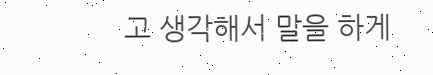고 생각해서 말을 하게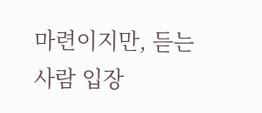마련이지만, 듣는 사람 입장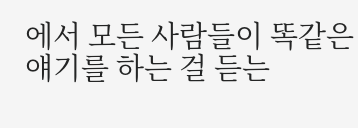에서 모든 사람들이 똑같은 얘기를 하는 걸 듣는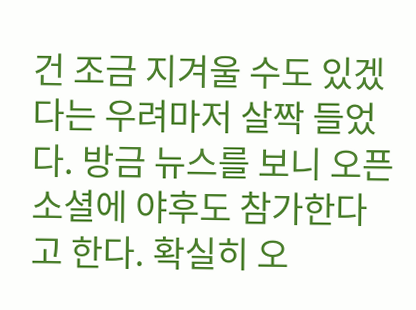건 조금 지겨울 수도 있겠다는 우려마저 살짝 들었다. 방금 뉴스를 보니 오픈소셜에 야후도 참가한다고 한다. 확실히 오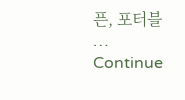픈, 포터블 … Continue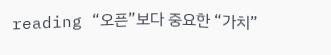reading “오픈”보다 중요한 “가치”